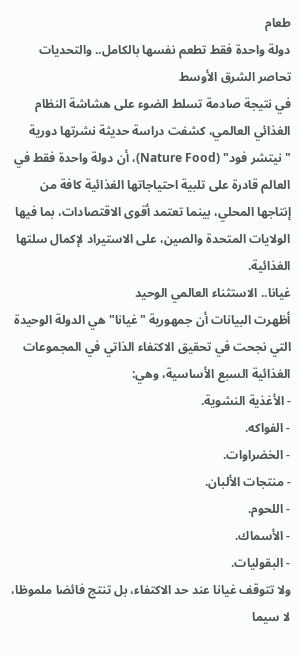طعام
دولة واحدة فقط تطعم نفسها بالكامل.. والتحديات تحاصر الشرق الأوسط
في نتيجة صادمة تسلط الضوء على هشاشة النظام الغذائي العالمي، كشفت دراسة حديثة نشرتها دورية "نيتشر فود" (Nature Food)، أن دولة واحدة فقط في العالم قادرة على تلبية احتياجاتها الغذائية كافة من إنتاجها المحلي، بينما تعتمد أقوى الاقتصادات، بما فيها الولايات المتحدة والصين، على الاستيراد لإكمال سلتها الغذائية.
غيانا.. الاستثناء العالمي الوحيد
أظهرت البيانات أن جمهورية "غيانا" هي الدولة الوحيدة التي نجحت في تحقيق الاكتفاء الذاتي في المجموعات الغذائية السبع الأساسية، وهي:
- الأغذية النشوية.
- الفواكه.
- الخضراوات.
- منتجات الألبان.
- اللحوم.
- الأسماك.
- البقوليات.
ولا تتوقف غيانا عند حد الاكتفاء، بل تنتج فائضا ملموظا، لا سيما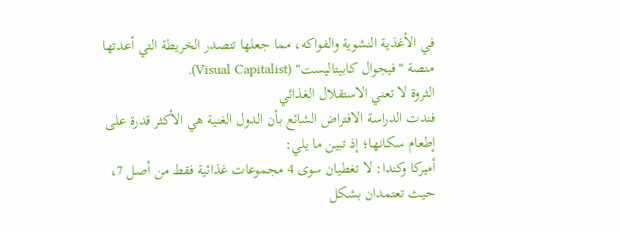في الأغذية النشوية والفواكه، مما جعلها تتصدر الخريطة التي أعدتها منصة "فيجوال كابيتاليست" (Visual Capitalist).
الثروة لا تعني الاستقلال الغذائي
فندت الدراسة الافتراض الشائع بأن الدول الغنية هي الأكثر قدرة على إطعام سكانها؛ إذ تبين ما يلي:
أميركا وكندا: لا تغطيان سوى 4 مجموعات غذائية فقط من أصل 7، حيث تعتمدان بشكل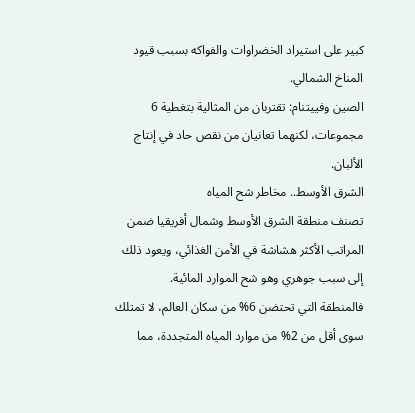كبير على استيراد الخضراوات والفواكه بسبب قيود المناخ الشمالي.
الصين وفييتنام: تقتربان من المثالية بتغطية 6 مجموعات، لكنهما تعانيان من نقص حاد في إنتاج الألبان.
الشرق الأوسط.. مخاطر شح المياه
تصنف منطقة الشرق الأوسط وشمال أفريقيا ضمن المراتب الأكثر هشاشة في الأمن الغذائي، ويعود ذلك إلى سبب جوهري وهو شح الموارد المائية.
فالمنطقة التي تحتضن 6% من سكان العالم، لا تمتلك سوى أقل من 2% من موارد المياه المتجددة، مما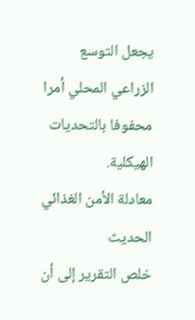يجعل التوسع الزراعي المحلي أمرا محفوفا بالتحديات الهيكلية.
معادلة الأمن الغذائي الحديث
خلص التقرير إلى أن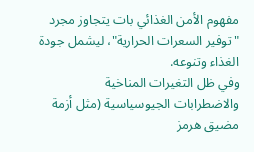مفهوم الأمن الغذائي بات يتجاوز مجرد "توفير السعرات الحرارية"، ليشمل جودة الغذاء وتنوعه.
وفي ظل التغيرات المناخية والاضطرابات الجيوسياسية (مثل أزمة مضيق هرمز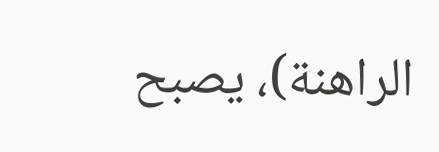الراهنة)، يصبح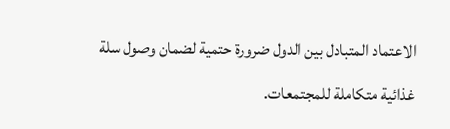الاعتماد المتبادل بين الدول ضرورة حتمية لضمان وصول سلة غذائية متكاملة للمجتمعات.